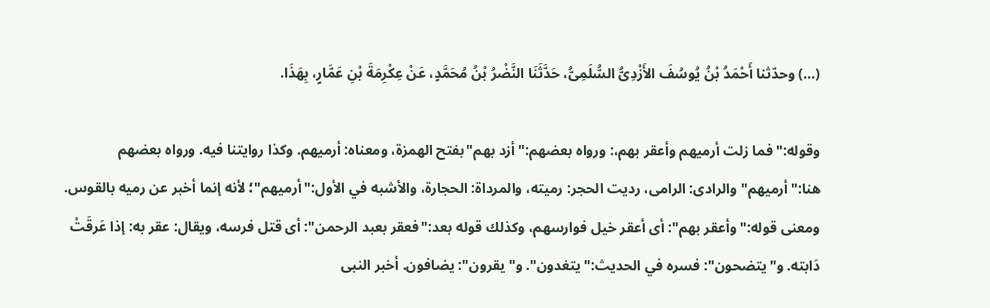(...) وحدّثنا أَحْمَدُ بْنُ يُوسُفَ الأَزْدِىُّ السُّلَمِىُّ، حَدَّثَنَا النَّضْرُ بْنُ مُحَمَّدٍ، عَنْ عِكْرِمَةَ بْنِ عَمَّارٍ، بِهَذَا.

وقوله:"فما زلت أرميهم وأعقر بهم،: ورواه بعضهم:"أزد بهم"بفتح الهمزة، ومعناه: أرميهم. وكذا روايتنا فيه. ورواه بعضهم هنا:"أرميهم"والرادى: الرامى، رديت الحجر: رميته، والمرداة: الحجارة، والأشبه في الأول:"أرميهم"؛ لأنه إنما أخبر عن رميه بالقوس. ومعنى قوله:"وأعقر بهم": أى أعقر خيل فوارسهم، وكذلك قوله بعد:"فعقر بعبد الرحمن": أى قتل فرسه، ويقال: عقر به: إذا عَرقَتْ دَابته. و"يتضحون": فسره في الحديث:"يتغدون". و"يقرون": يضافون. أخبر النبى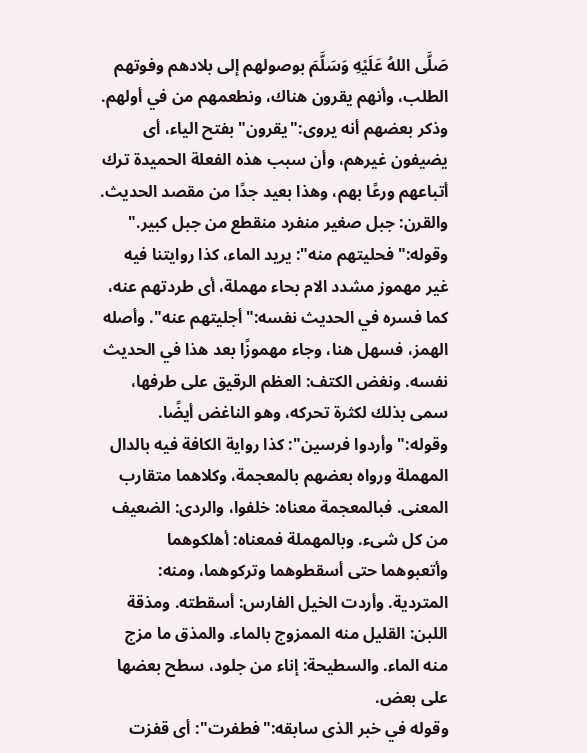صَلَّى اللهُ عَلَيْهِ وَسَلَّمَ بوصولهم إلى بلادهم وفوتهم الطلب، وأنهم يقرون هناك، ونطعمهم من في أولهم. وذكر بعضهم أنه يروى:"يقرون"بفتح الياء، أى يضيفون غيرهم، وأن سبب هذه الفعلة الحميدة ترك أتباعهم ورعًا بهم، وهذا بعيد جدًا من مقصد الحديث. والقرن: جبل صغير منفرد منقطع من جبل كبير."
وقوله:"فحليتهم منه": يريد الماء، كذا روايتنا فيه غير مهموز مشدد الام بحاء مهملة، أى طردتهم عنه، كما فسره في الحديث نفسه:"أجليتهم عنه". وأصله الهمز، فسهل هنا، وجاء مهموزًا بعد هذا في الحديث نفسه. ونغض الكتف: العظم الرقيق على طرفها، سمى بذلك لكثرة تحركه، وهو الناغض أيضًا.
وقوله:"وأردوا فرسين": كذا رواية الكافة فيه بالدال المهملة ورواه بعضهم بالمعجمة، وكلاهما متقارب المعنى. فبالمعجمة معناه: خلفوا، والردى: الضعيف من كل شىء. وبالمهملة فمعناه: أهلكوهما وأتعبوهما حتى أسقطوهما وتركوهما، ومنه: المتردية. وأردت الخيل الفارس: أسقطته. ومذقة اللبن: القليل منه الممزوج بالماء. والمذق ما مزج منه الماء. والسطيحة: إناء من جلود، سطح بعضها على بعض.
وقوله في خبر الذى سابقه:"فطفرت": أى قفزت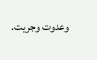وعدوت وجريت.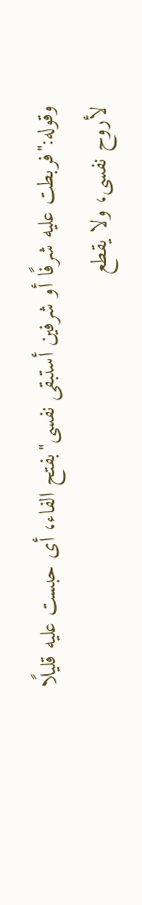وقوله:"فربطت عليه شرفًا أو شرفين أستبقى نفسى"بفتح الفاء، أى حبست عليه قليلًا لأروح نفسى، ولا يقطع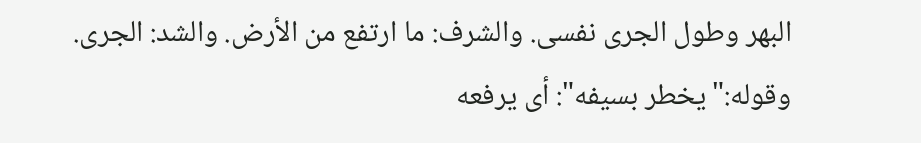البهر وطول الجرى نفسى. والشرف: ما ارتفع من الأرض. والشد: الجرى.
وقوله:"يخطر بسيفه": أى يرفعه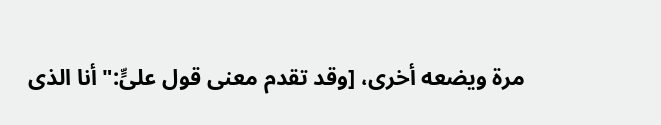مرة ويضعه أخرى، [وقد تقدم معنى قول علىٍّ:"أنا الذى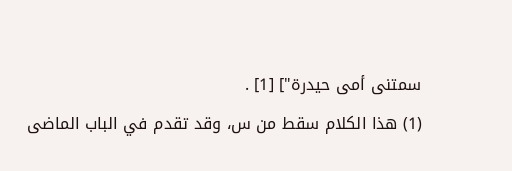سمتنى أمى حيدرة"] [1] .
(1) هذا الكلام سقط من س، وقد تقدم في الباب الماضى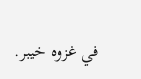في غزوه خيبر.